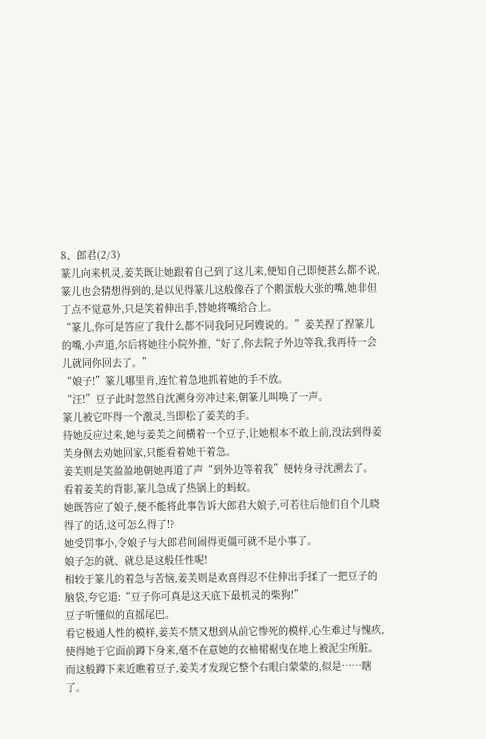8、郎君(2/3)
篆儿向来机灵,姜芙既让她跟着自己到了这儿来,便知自己即便甚么都不说,篆儿也会猜想得到的,是以见得篆儿这般像吞了个鹅蛋般大张的嘴,她非但丁点不觉意外,只是笑着伸出手,替她将嘴给合上。
“篆儿,你可是答应了我什么都不同我阿兄阿嫂说的。”姜芙捏了捏篆儿的嘴,小声道,尔后将她往小院外推,“好了,你去院子外边等我,我再待一会儿就同你回去了。”
“娘子!”篆儿哪里肯,连忙着急地抓着她的手不放。
“汪!”豆子此时忽然自沈溯身旁冲过来,朝篆儿叫唤了一声。
篆儿被它吓得一个激灵,当即松了姜芙的手。
待她反应过来,她与姜芙之间横着一个豆子,让她根本不敢上前,没法到得姜芙身侧去劝她回家,只能看着她干着急。
姜芙则是笑盈盈地朝她再道了声“到外边等着我”便转身寻沈溯去了。
看着姜芙的背影,篆儿急成了热锅上的蚂蚁。
她既答应了娘子,便不能将此事告诉大郎君大娘子,可若往后他们自个儿晓得了的话,这可怎么得了!?
她受罚事小,令娘子与大郎君间闹得更僵可就不是小事了。
娘子怎的就、就总是这般任性呢!
相较于篆儿的着急与苦恼,姜芙则是欢喜得忍不住伸出手揉了一把豆子的脑袋,夸它道:“豆子你可真是这天底下最机灵的柴狗!”
豆子听懂似的直摇尾巴。
看它极通人性的模样,姜芙不禁又想到从前它惨死的模样,心生难过与愧疚,使得她于它面前蹲下身来,毫不在意她的衣袖裙裾曳在地上被泥尘所脏。
而这般蹲下来近瞧着豆子,姜芙才发现它整个右眼白蒙蒙的,似是……瞎了。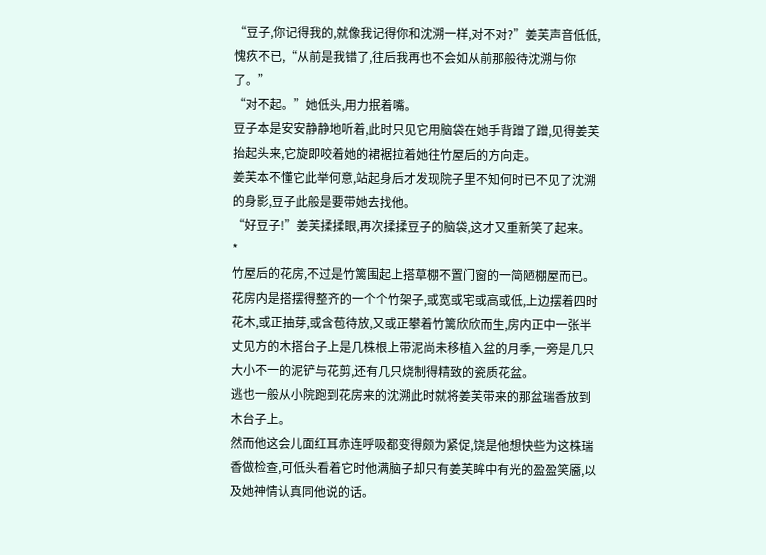“豆子,你记得我的,就像我记得你和沈溯一样,对不对?”姜芙声音低低,愧疚不已,“从前是我错了,往后我再也不会如从前那般待沈溯与你了。”
“对不起。”她低头,用力抿着嘴。
豆子本是安安静静地听着,此时只见它用脑袋在她手背蹭了蹭,见得姜芙抬起头来,它旋即咬着她的裙裾拉着她往竹屋后的方向走。
姜芙本不懂它此举何意,站起身后才发现院子里不知何时已不见了沈溯的身影,豆子此般是要带她去找他。
“好豆子!”姜芙揉揉眼,再次揉揉豆子的脑袋,这才又重新笑了起来。
*
竹屋后的花房,不过是竹篱围起上搭草棚不置门窗的一简陋棚屋而已。
花房内是搭摆得整齐的一个个竹架子,或宽或宅或高或低,上边摆着四时花木,或正抽芽,或含苞待放,又或正攀着竹篱欣欣而生,房内正中一张半丈见方的木搭台子上是几株根上带泥尚未移植入盆的月季,一旁是几只大小不一的泥铲与花剪,还有几只烧制得精致的瓷质花盆。
逃也一般从小院跑到花房来的沈溯此时就将姜芙带来的那盆瑞香放到木台子上。
然而他这会儿面红耳赤连呼吸都变得颇为紧促,饶是他想快些为这株瑞香做检查,可低头看着它时他满脑子却只有姜芙眸中有光的盈盈笑靥,以及她神情认真同他说的话。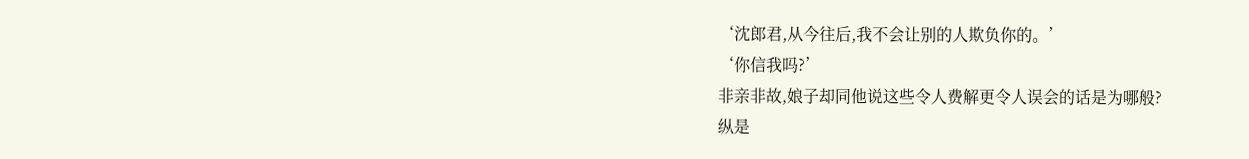‘沈郎君,从今往后,我不会让别的人欺负你的。’
‘你信我吗?’
非亲非故,娘子却同他说这些令人费解更令人误会的话是为哪般?
纵是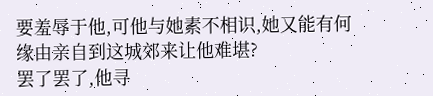要羞辱于他,可他与她素不相识,她又能有何缘由亲自到这城郊来让他难堪?
罢了罢了,他寻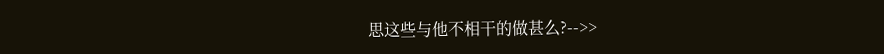思这些与他不相干的做甚么?-->>